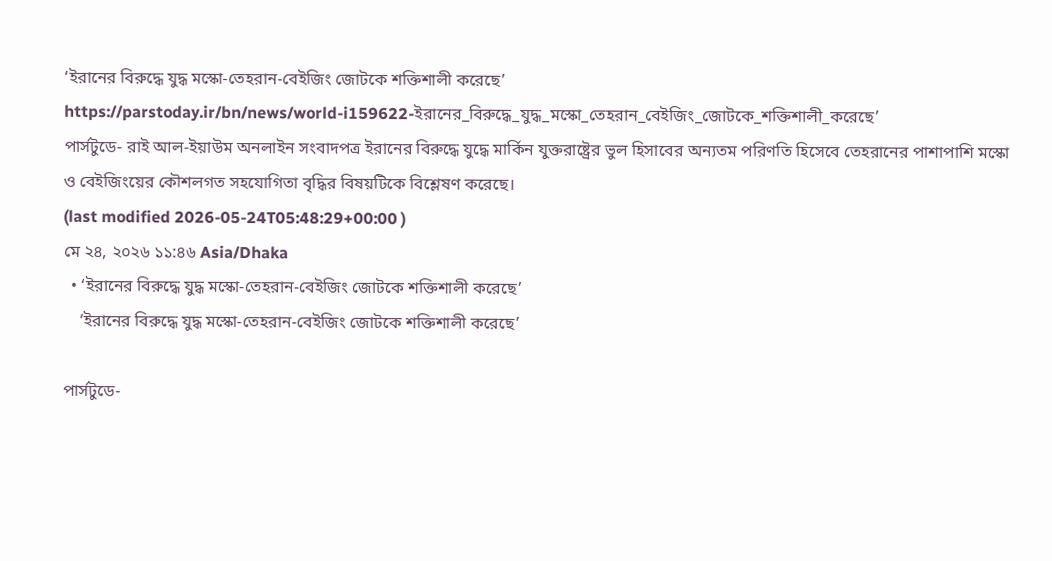‘ইরানের বিরুদ্ধে যুদ্ধ মস্কো-তেহরান-বেইজিং জোটকে শক্তিশালী করেছে’
https://parstoday.ir/bn/news/world-i159622-ইরানের_বিরুদ্ধে_যুদ্ধ_মস্কো_তেহরান_বেইজিং_জোটকে_শক্তিশালী_করেছে’
পার্সটুডে- রাই আল-ইয়াউম অনলাইন সংবাদপত্র ইরানের বিরুদ্ধে যুদ্ধে মার্কিন যুক্তরাষ্ট্রের ভুল হিসাবের অন্যতম পরিণতি হিসেবে তেহরানের পাশাপাশি মস্কো ও বেইজিংয়ের কৌশলগত সহযোগিতা বৃদ্ধির বিষয়টিকে বিশ্লেষণ করেছে।
(last modified 2026-05-24T05:48:29+00:00 )
মে ২৪, ২০২৬ ১১:৪৬ Asia/Dhaka
  • ‘ইরানের বিরুদ্ধে যুদ্ধ মস্কো-তেহরান-বেইজিং জোটকে শক্তিশালী করেছে’
    ‘ইরানের বিরুদ্ধে যুদ্ধ মস্কো-তেহরান-বেইজিং জোটকে শক্তিশালী করেছে’

পার্সটুডে-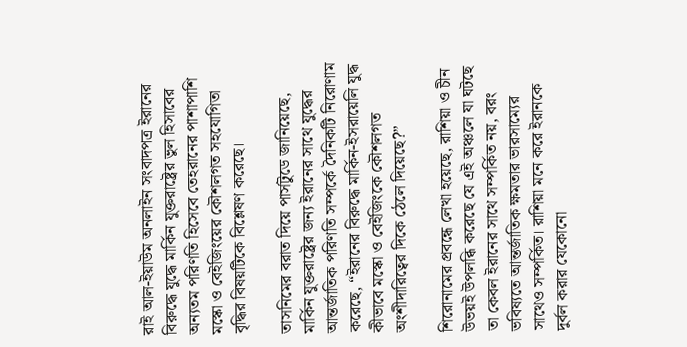রাই আল-ইয়াউম অনলাইন সংবাদপত্র ইরানের বিরুদ্ধে যুদ্ধে মার্কিন যুক্তরাষ্ট্রের ভুল হিসাবের অন্যতম পরিণতি হিসেবে তেহরানের পাশাপাশি মস্কো ও বেইজিংয়ের কৌশলগত সহযোগিতা বৃদ্ধির বিষয়টিকে বিশ্লেষণ করেছে।

তাসনিমের বরাত দিয়ে পার্সটুডে জানিয়েছে, মার্কিন যুক্তরাষ্ট্রের জন্য ইরানের সাথে যুদ্ধের আন্তর্জাতিক পরিণতি সম্পর্কে দৈনিকটি নিরোণাম করেছে, “ইরানের বিরুদ্ধে মার্কিন-ইসরায়েলি যুদ্ধ কীভাবে মস্কো ও বেইজিংকে কৌশলগত অংশীদারিত্বের দিকে ঠেলে দিয়েছে?”

শিরোনামের প্রবন্ধে লেখা হয়েছে, রাশিয়া ও চীন উভয়ই উপলব্ধি করেছে যে এই অঞ্চলে যা ঘটছে তা কেবল ইরানের সাথে সম্পর্কিত নয়, বরং ভবিষ্যতে আন্তর্জাতিক ক্ষমতার ভারসাম্যের সাথেও সম্পর্কিত। রাশিয়া মনে করে ইরানকে দুর্বল করার যেকোনো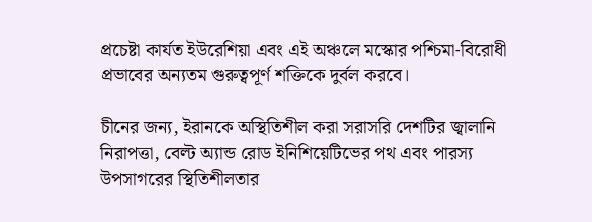প্রচেষ্টা কার্যত ইউরেশিয়া এবং এই অঞ্চলে মস্কোর পশ্চিমা-বিরোধী প্রভাবের অন্যতম গুরুত্বপূর্ণ শক্তিকে দুর্বল করবে।

চীনের জন্য, ইরানকে অস্থিতিশীল করা সরাসরি দেশটির জ্বালানি নিরাপত্তা, বেল্ট অ্যান্ড রোড ইনিশিয়েটিভের পথ এবং পারস্য উপসাগরের স্থিতিশীলতার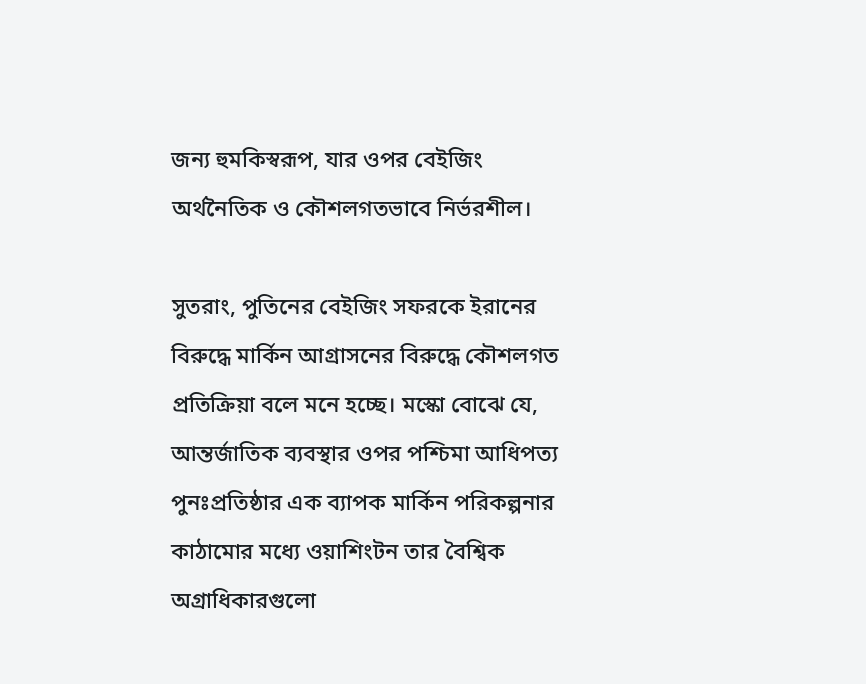জন্য হুমকিস্বরূপ, যার ওপর বেইজিং অর্থনৈতিক ও কৌশলগতভাবে নির্ভরশীল।

সুতরাং, পুতিনের বেইজিং সফরকে ইরানের বিরুদ্ধে মার্কিন আগ্রাসনের বিরুদ্ধে কৌশলগত প্রতিক্রিয়া বলে মনে হচ্ছে। মস্কো বোঝে যে, আন্তর্জাতিক ব্যবস্থার ওপর পশ্চিমা আধিপত্য পুনঃপ্রতিষ্ঠার এক ব্যাপক মার্কিন পরিকল্পনার কাঠামোর মধ্যে ওয়াশিংটন তার বৈশ্বিক অগ্রাধিকারগুলো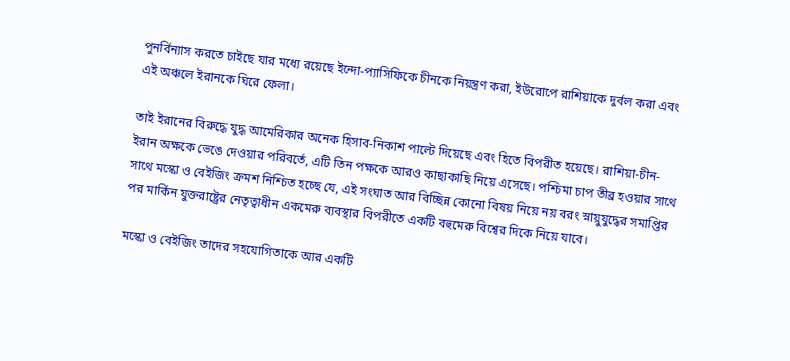পুনর্বিন্যাস করতে চাইছে যার মধ্যে রয়েছে ইন্দো-প্যাসিফিকে চীনকে নিয়ন্ত্রণ করা, ইউরোপে রাশিয়াকে দুর্বল করা এবং এই অঞ্চলে ইরানকে ঘিরে ফেলা।

তাই ইরানের বিরুদ্ধে যুদ্ধ আমেরিকার অনেক হিসাব-নিকাশ পাল্টে দিয়েছে এবং হিতে বিপরীত হয়েছে। রাশিয়া-চীন-ইরান অক্ষকে ভেঙে দেওয়ার পরিবর্তে, এটি তিন পক্ষকে আরও কাছাকাছি নিয়ে এসেছে। পশ্চিমা চাপ তীব্র হওয়ার সাথে সাথে মস্কো ও বেইজিং ক্রমশ নিশ্চিত হচ্ছে যে, এই সংঘাত আর বিচ্ছিন্ন কোনো বিষয় নিয়ে নয় বরং স্নায়ুযুদ্ধের সমাপ্তির পর মার্কিন যুক্তরাষ্ট্রের নেতৃত্বাধীন একমেরু ব্যবস্থার বিপরীতে একটি বহুমেরু বিশ্বের দিকে নিয়ে যাবে।

মস্কো ও বেইজিং তাদের সহযোগিতাকে আর একটি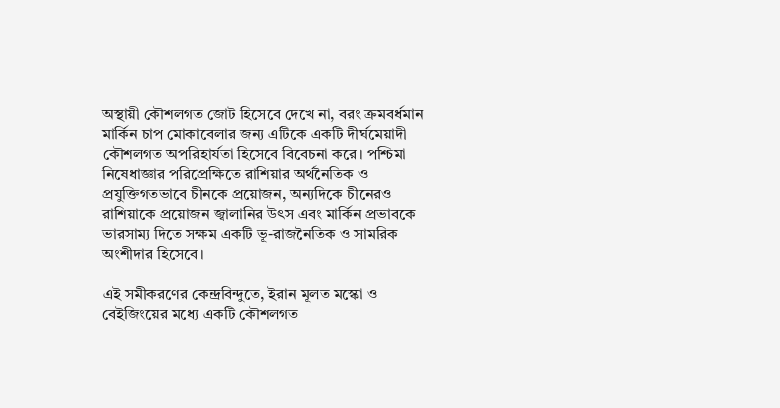অস্থায়ী কৌশলগত জোট হিসেবে দেখে না, বরং ক্রমবর্ধমান মার্কিন চাপ মোকাবেলার জন্য এটিকে একটি দীর্ঘমেয়াদী কৌশলগত অপরিহার্যতা হিসেবে বিবেচনা করে। পশ্চিমা নিষেধাজ্ঞার পরিপ্রেক্ষিতে রাশিয়ার অর্থনৈতিক ও প্রযুক্তিগতভাবে চীনকে প্রয়োজন, অন্যদিকে চীনেরও রাশিয়াকে প্রয়োজন জ্বালানির উৎস এবং মার্কিন প্রভাবকে ভারসাম্য দিতে সক্ষম একটি ভূ-রাজনৈতিক ও সামরিক অংশীদার হিসেবে।

এই সমীকরণের কেন্দ্রবিন্দুতে, ইরান মূলত মস্কো ও বেইজিংয়ের মধ্যে একটি কৌশলগত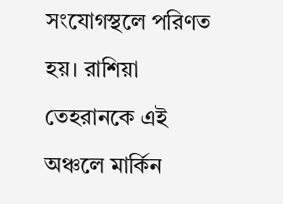সংযোগস্থলে পরিণত হয়। রাশিয়া তেহরানকে এই অঞ্চলে মার্কিন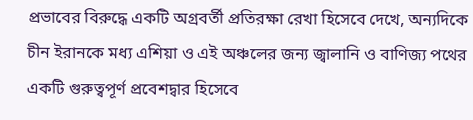প্রভাবের বিরুদ্ধে একটি অগ্রবর্তী প্রতিরক্ষা রেখা হিসেবে দেখে, অন্যদিকে চীন ইরানকে মধ্য এশিয়া ও এই অঞ্চলের জন্য জ্বালানি ও বাণিজ্য পথের একটি গুরুত্বপূর্ণ প্রবেশদ্বার হিসেবে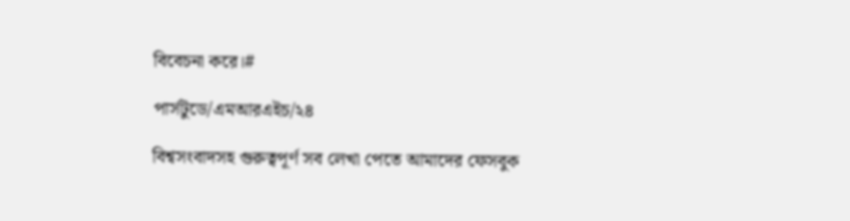বিবেচনা করে।#

পার্সটুডে/এমআরএইচ/২৪

বিশ্বসংবাদসহ গুরুত্বপূর্ণ সব লেখা পেতে আমাদের ফেসবুক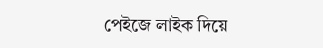পেইজে লাইক দিয়ে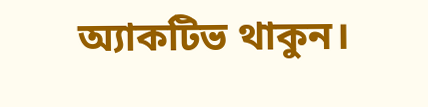অ্যাকটিভ থাকুন।